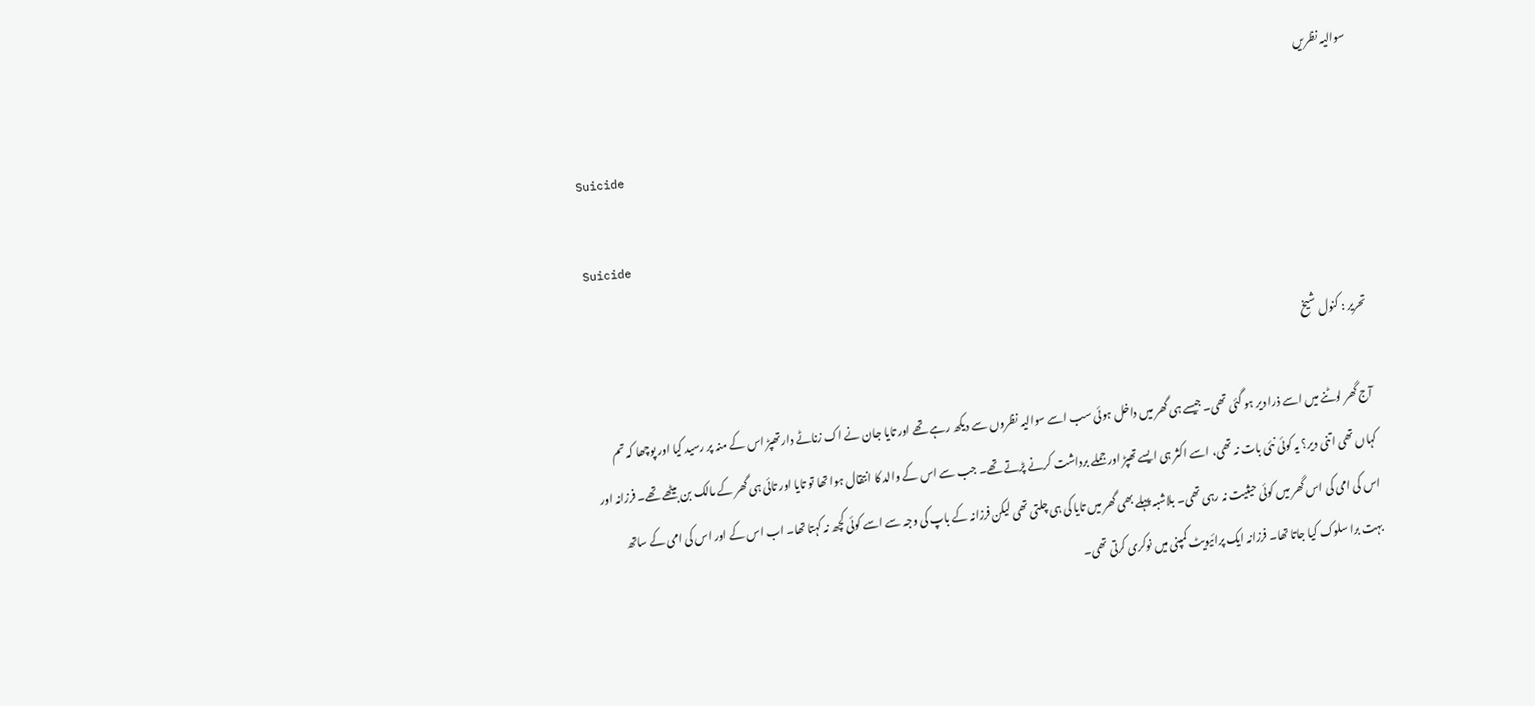سوالیہ نظریں

Suicide

Suicide

تحریر : کنول شیخ

آج گھر لوٹنے میں اسے ذرا دیر ہو گئی تھی۔ جیسے ہی گھر میں داخل ہوئی سب اسے سوالیہ نظروں سے دیکھ رہے تھے اور تایا جان نے اک زناٹے دار تھپڑ اس کے منہ پر رسید کیا اور پوچھا کہ تم کہاں تھی اتنی دیر؟ یہ کوئی نئی بات نہ تھی، اسے اکثر ہی ایسے تھپڑ اور جملے برداشت کرنے پڑتے تھے۔ جب سے اس کے والد کا انتقال ہوا تھا تو تایا اور تائی ہی گھر کے مالک بن بیٹھے تھے۔ فرزانہ اور اس کی امی کی اس گھر میں کوئی حیثیت نہ رہی تھی۔ بلاشبہ پہلے بھی گھر میں تایا کی ہی چلتی تھی لیکن فرزانہ کے باپ کی وجہ سے اسے کوئی کچھ نہ کہتا تھا۔ اب اس کے اور اس کی امی کے ساتھ بہت برا سلوک کیا جاتا تھا۔ فرزانہ ایک پرائیویٹ کمپنی میں نوکری کرتی تھی۔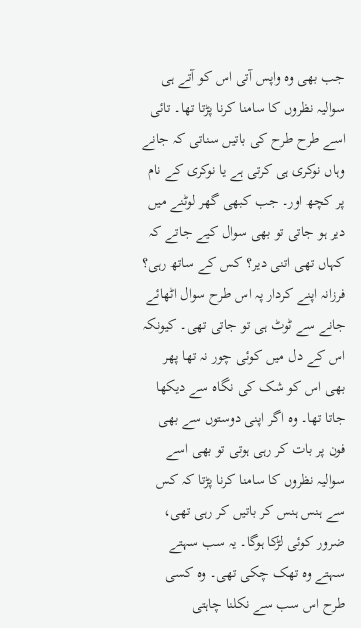جب بھی وہ واپس آتی اس کو آتے ہی سوالیہ نظروں کا سامنا کرنا پڑتا تھا۔ تائی اسے طرح طرح کی باتیں سناتی کہ جانے وہاں نوکری ہی کرتی ہے یا نوکری کے نام پر کچھ اور۔ جب کبھی گھر لوٹنے میں دیر ہو جاتی تو بھی سوال کیے جاتے کہ کہاں تھی اتنی دیر؟ کس کے ساتھ رہی؟ فرزانہ اپنے کردار پہ اس طرح سوال اٹھائے جانے سے ٹوٹ ہی تو جاتی تھی۔ کیونکہ اس کے دل میں کوئی چور نہ تھا پھر بھی اس کو شک کی نگاہ سے دیکھا جاتا تھا۔ وہ اگر اپنی دوستوں سے بھی فون پر بات کر رہی ہوتی تو بھی اسے سوالیہ نظروں کا سامنا کرنا پڑتا کہ کس سے ہنس ہنس کر باتیں کر رہی تھی، ضرور کوئی لڑکا ہوگا۔ یہ سب سہتے سہتے وہ تھک چکی تھی۔ وہ کسی طرح اس سب سے نکلنا چاہتی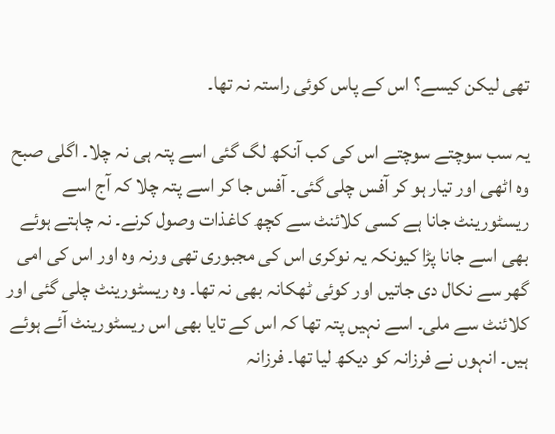تھی لیکن کیسے؟ اس کے پاس کوئی راستہ نہ تھا۔

یہ سب سوچتے سوچتے اس کی کب آنکھ لگ گئی اسے پتہ ہی نہ چلا۔ اگلی صبح وہ اٹھی اور تیار ہو کر آفس چلی گئی۔ آفس جا کر اسے پتہ چلا کہ آج اسے ریسٹورینٹ جانا ہے کسی کلائنٹ سے کچھ کاغذات وصول کرنے۔ نہ چاہتے ہوئے بھی اسے جانا پڑا کیونکہ یہ نوکری اس کی مجبوری تھی ورنہ وہ اور اس کی امی گھر سے نکال دی جاتیں اور کوئی ٹھکانہ بھی نہ تھا۔ وہ ریسٹورینٹ چلی گئی اور کلائنٹ سے ملی۔ اسے نہیں پتہ تھا کہ اس کے تایا بھی اس ریسٹورینٹ آئے ہوئے ہیں۔ انہوں نے فرزانہ کو دیکھ لیا تھا۔ فرزانہ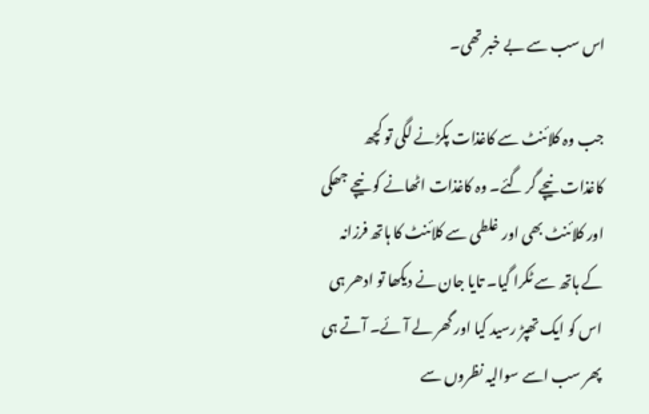اس سب سے بے خبر تھی۔

جب وہ کلائنٹ سے کاغذات پکڑنے لگی تو کچھ کاغذات نیچے گر گئے۔ وہ کاغذات اٹھانے کو نیچے جھکی اور کلائنٹ بھی اور غلطی سے کلائنٹ کا ہاتھ فرزانہ کے ہاتھ سے ٹکرا گیا۔ تایا جان نے دیکھا تو ادھر ہی اس کو ایک تھپڑ رسید کیا اور گھر لے آئے۔ آتے ہی پھر سب اسے سوالیہ نظروں سے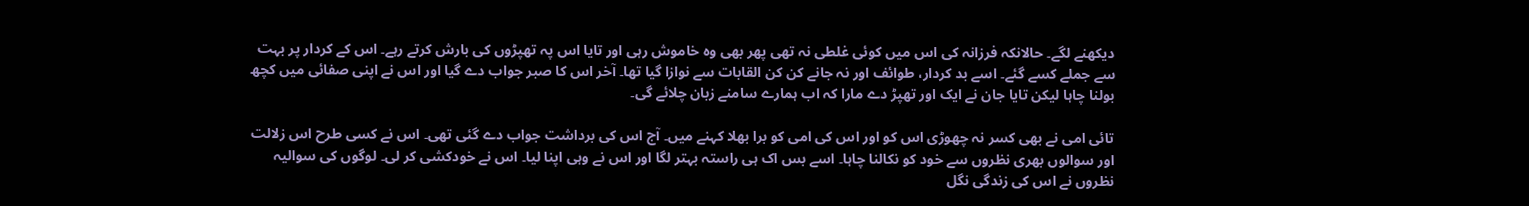دیکھنے لگے۔ حالانکہ فرزانہ کی اس میں کوئی غلطی نہ تھی پھر بھی وہ خاموش رہی اور تایا اس پہ تھپڑوں کی بارش کرتے رہے۔ اس کے کردار پر بہت سے جملے کسے گئے۔ اسے بد کردار، طوائف اور نہ جانے کن کن القابات سے نوازا گیا تھا۔ آخر اس کا صبر جواب دے گیا اور اس نے اپنی صفائی میں کچھ بولنا چاہا لیکن تایا جان نے ایک اور تھپڑ دے مارا کہ اب ہمارے سامنے زبان چلائے گی۔

تائی امی نے بھی کسر نہ چھوڑی اس کو اور اس کی امی کو برا بھلا کہنے میں۔ آج اس کی برداشت جواب دے گئی تھی۔ اس نے کسی طرح اس زلالت اور سوالوں بھری نظروں سے خود کو نکالنا چاہا۔ اسے بس اک ہی راستہ بہتر لگا اور اس نے وہی اپنا لیا۔ اس نے خودکشی کر لی۔ لوگوں کی سوالیہ نظروں نے اس کی زندگی نگل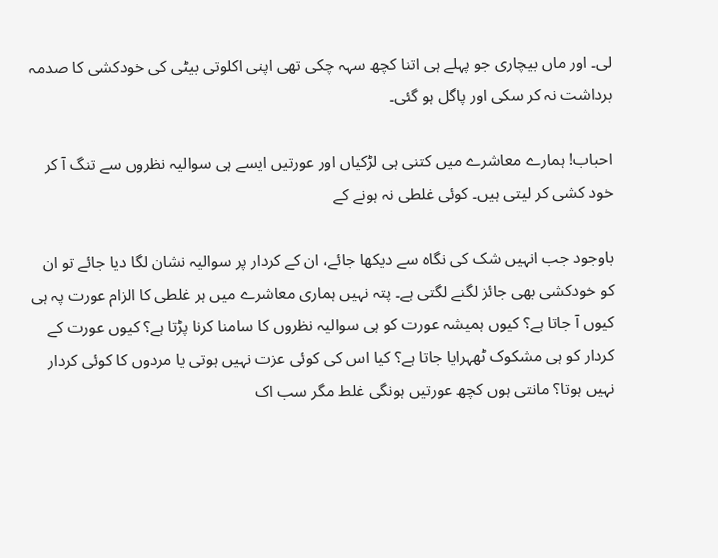لی۔ اور ماں بیچاری جو پہلے ہی اتنا کچھ سہہ چکی تھی اپنی اکلوتی بیٹی کی خودکشی کا صدمہ برداشت نہ کر سکی اور پاگل ہو گئی۔

احباب! ہمارے معاشرے میں کتنی ہی لڑکیاں اور عورتیں ایسے ہی سوالیہ نظروں سے تنگ آ کر خود کشی کر لیتی ہیں۔ کوئی غلطی نہ ہونے کے

باوجود جب انہیں شک کی نگاہ سے دیکھا جائے، ان کے کردار پر سوالیہ نشان لگا دیا جائے تو ان کو خودکشی بھی جائز لگنے لگتی ہے۔ پتہ نہیں ہماری معاشرے میں ہر غلطی کا الزام عورت پہ ہی کیوں آ جاتا ہے؟ کیوں ہمیشہ عورت کو ہی سوالیہ نظروں کا سامنا کرنا پڑتا ہے؟ کیوں عورت کے کردار کو ہی مشکوک ٹھہرایا جاتا ہے؟ کیا اس کی کوئی عزت نہیں ہوتی یا مردوں کا کوئی کردار نہیں ہوتا؟ مانتی ہوں کچھ عورتیں ہونگی غلط مگر سب اک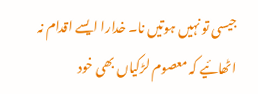جیسی تو نہیں ہوتیں نا۔ خدارا ایسے اقدام نہ اٹھائیے کہ معصوم لڑکیاں بھی خود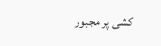کشی پر مجبور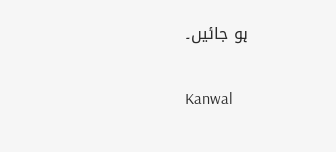ہو جائیں۔

Kanwal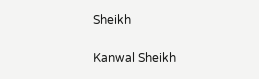Sheikh

Kanwal Sheikh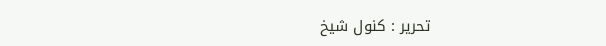تحریر : کنول شیخ